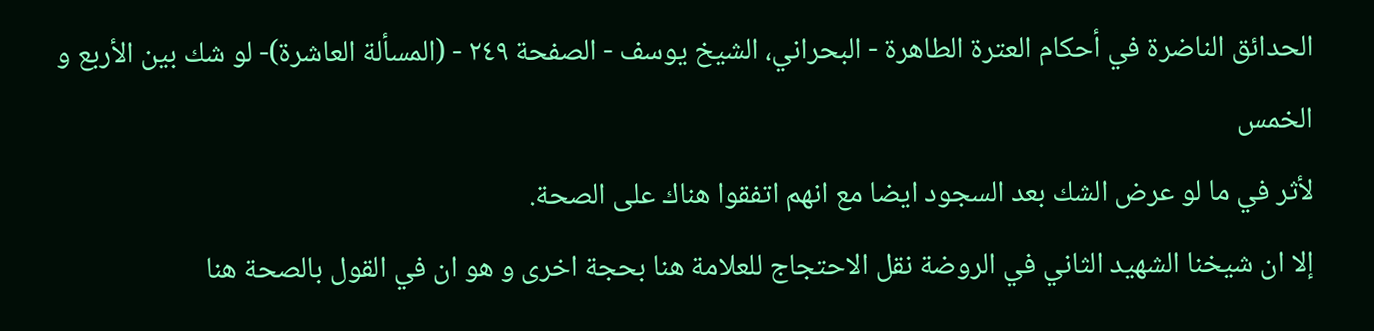الحدائق الناضرة في أحكام العترة الطاهرة - البحراني، الشيخ يوسف - الصفحة ٢٤٩ - (المسألة العاشرة)- لو شك بين الأربع و الخمس
لأثر في ما لو عرض الشك بعد السجود ايضا مع انهم اتفقوا هناك على الصحة.
إلا ان شيخنا الشهيد الثاني في الروضة نقل الاحتجاج للعلامة هنا بحجة اخرى و هو ان في القول بالصحة هنا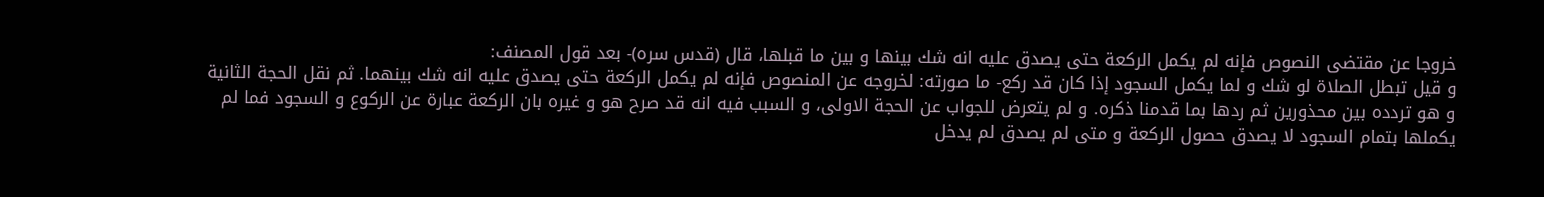خروجا عن مقتضى النصوص فإنه لم يكمل الركعة حتى يصدق عليه انه شك بينها و بين ما قبلها، قال (قدس سره)- بعد قول المصنف:
و قيل تبطل الصلاة لو شك و لما يكمل السجود إذا كان قد ركع- ما صورته: لخروجه عن المنصوص فإنه لم يكمل الركعة حتى يصدق عليه انه شك بينهما. ثم نقل الحجة الثانية و هو تردده بين محذورين ثم ردها بما قدمنا ذكره. و لم يتعرض للجواب عن الحجة الاولى، و السبب فيه انه قد صرح هو و غيره بان الركعة عبارة عن الركوع و السجود فما لم يكملها بتمام السجود لا يصدق حصول الركعة و متى لم يصدق لم يدخل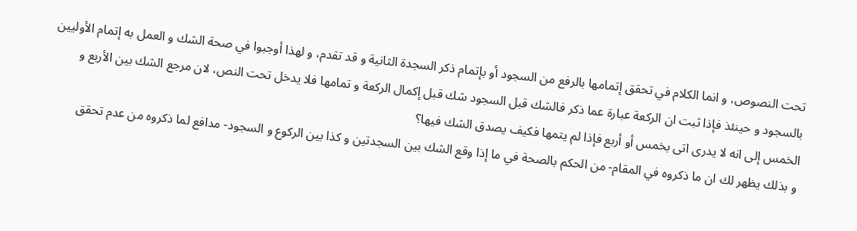تحت النصوص، و انما الكلام في تحقق إتمامها بالرفع من السجود أو بإتمام ذكر السجدة الثانية و قد تقدم، و لهذا أوجبوا في صحة الشك و العمل به إتمام الأوليين بالسجود و حينئذ فإذا ثبت ان الركعة عبارة عما ذكر فالشك قبل السجود شك قبل إكمال الركعة و تمامها فلا يدخل تحت النص، لان مرجع الشك بين الأربع و الخمس إلى انه لا يدرى اتى بخمس أو أربع فإذا لم يتمها فكيف يصدق الشك فيها؟
و بذلك يظهر لك ان ما ذكروه في المقام- من الحكم بالصحة في ما إذا وقع الشك بين السجدتين و كذا بين الركوع و السجود- مدافع لما ذكروه من عدم تحقق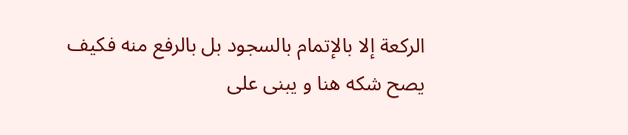الركعة إلا بالإتمام بالسجود بل بالرفع منه فكيف يصح شكه هنا و يبنى على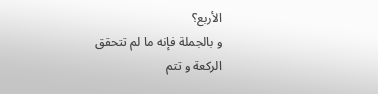الأربع؟
و بالجملة فإنه ما لم تتحقق الركعة و تتم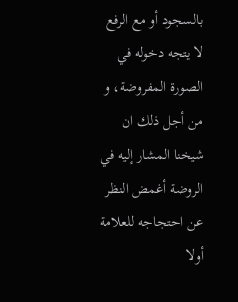بالسجود أو مع الرفع لا يتجه دخوله في الصورة المفروضة، و من أجل ذلك ان شيخنا المشار إليه في الروضة أغمض النظر عن احتجاجه للعلامة أولا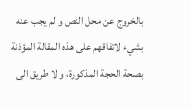بالخروج عن محل النص و لم يجب عنه بشيء لاتفاقهم على هذه المقالة المؤذنة بصحة الحجة المذكورة، و لا طريق الى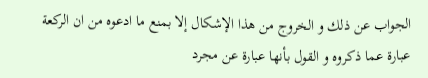الجواب عن ذلك و الخروج من هذا الإشكال إلا بمنع ما ادعوه من ان الركعة عبارة عما ذكروه و القول بأنها عبارة عن مجرد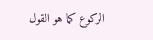الركوع كما هو القول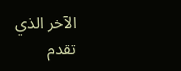الآخر الذي تقدم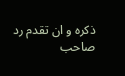ذكره و ان تقدم رد صاحب